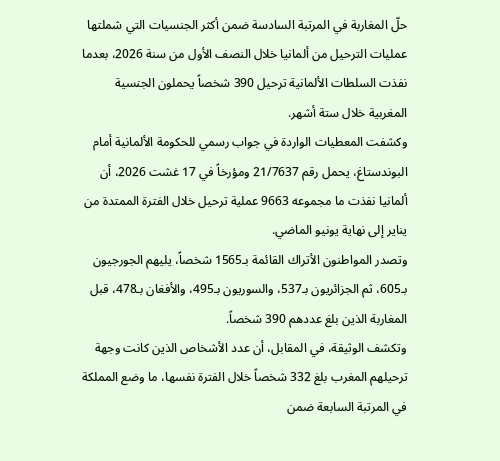حلّ المغاربة في المرتبة السادسة ضمن أكثر الجنسيات التي شملتها عمليات الترحيل من ألمانيا خلال النصف الأول من سنة 2026، بعدما نفذت السلطات الألمانية ترحيل 390 شخصاً يحملون الجنسية المغربية خلال ستة أشهر.
وكشفت المعطيات الواردة في جواب رسمي للحكومة الألمانية أمام البوندستاغ، يحمل رقم 21/7637 ومؤرخاً في 17 غشت 2026، أن ألمانيا نفذت ما مجموعه 9663 عملية ترحيل خلال الفترة الممتدة من يناير إلى نهاية يونيو الماضي.
وتصدر المواطنون الأتراك القائمة بـ1565 شخصاً، يليهم الجورجيون بـ605، ثم الجزائريون بـ537، والسوريون بـ495، والأفغان بـ478، قبل المغاربة الذين بلغ عددهم 390 شخصاً.
وتكشف الوثيقة، في المقابل، أن عدد الأشخاص الذين كانت وجهة ترحيلهم المغرب بلغ 332 شخصاً خلال الفترة نفسها، ما وضع المملكة في المرتبة السابعة ضمن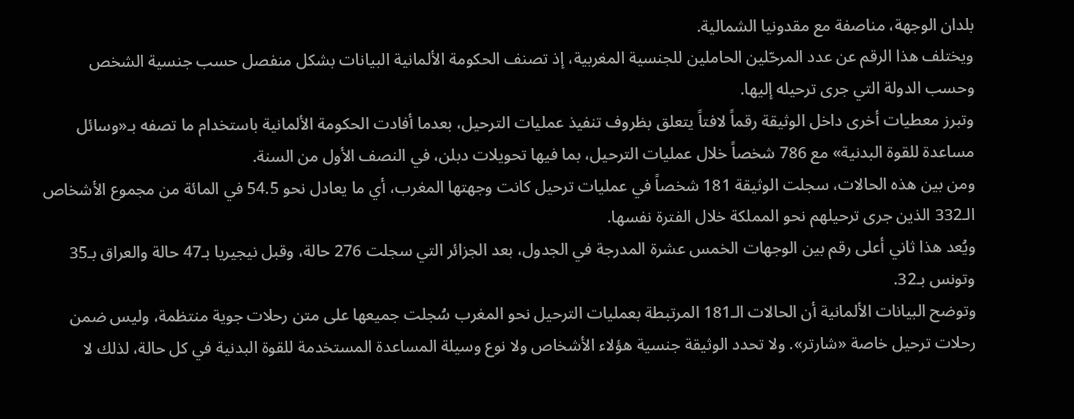بلدان الوجهة، مناصفة مع مقدونيا الشمالية.
ويختلف هذا الرقم عن عدد المرحّلين الحاملين للجنسية المغربية، إذ تصنف الحكومة الألمانية البيانات بشكل منفصل حسب جنسية الشخص وحسب الدولة التي جرى ترحيله إليها.
وتبرز معطيات أخرى داخل الوثيقة رقماً لافتاً يتعلق بظروف تنفيذ عمليات الترحيل، بعدما أفادت الحكومة الألمانية باستخدام ما تصفه بـ«وسائل مساعدة للقوة البدنية» مع 786 شخصاً خلال عمليات الترحيل، بما فيها تحويلات دبلن، في النصف الأول من السنة.
ومن بين هذه الحالات، سجلت الوثيقة 181 شخصاً في عمليات ترحيل كانت وجهتها المغرب، أي ما يعادل نحو 54.5 في المائة من مجموع الأشخاص الـ332 الذين جرى ترحيلهم نحو المملكة خلال الفترة نفسها.
ويُعد هذا ثاني أعلى رقم بين الوجهات الخمس عشرة المدرجة في الجدول، بعد الجزائر التي سجلت 276 حالة، وقبل نيجيريا بـ47 حالة والعراق بـ35 وتونس بـ32.
وتوضح البيانات الألمانية أن الحالات الـ181 المرتبطة بعمليات الترحيل نحو المغرب سُجلت جميعها على متن رحلات جوية منتظمة، وليس ضمن رحلات ترحيل خاصة «شارتر». ولا تحدد الوثيقة جنسية هؤلاء الأشخاص ولا نوع وسيلة المساعدة المستخدمة للقوة البدنية في كل حالة، لذلك لا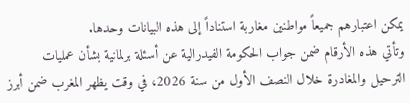يمكن اعتبارهم جميعاً مواطنين مغاربة استناداً إلى هذه البيانات وحدها.
وتأتي هذه الأرقام ضمن جواب الحكومة الفيدرالية عن أسئلة برلمانية بشأن عمليات الترحيل والمغادرة خلال النصف الأول من سنة 2026، في وقت يظهر المغرب ضمن أبرز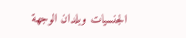الجنسيات وبلدان الوجهة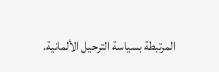المرتبطة بسياسة الترحيل الألمانية.